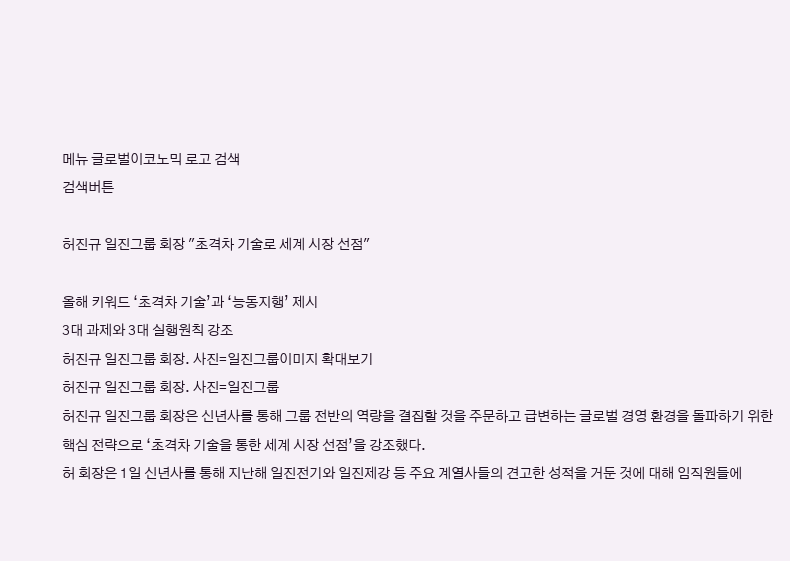메뉴 글로벌이코노믹 로고 검색
검색버튼

허진규 일진그룹 회장 "초격차 기술로 세계 시장 선점"

올해 키워드 ‘초격차 기술’과 ‘능동지행’ 제시
3대 과제와 3대 실행원칙 강조
허진규 일진그룹 회장. 사진=일진그룹이미지 확대보기
허진규 일진그룹 회장. 사진=일진그룹
허진규 일진그룹 회장은 신년사를 통해 그룹 전반의 역량을 결집할 것을 주문하고 급변하는 글로벌 경영 환경을 돌파하기 위한 핵심 전략으로 ‘초격차 기술을 통한 세계 시장 선점’을 강조했다.
허 회장은 1일 신년사를 통해 지난해 일진전기와 일진제강 등 주요 계열사들의 견고한 성적을 거둔 것에 대해 임직원들에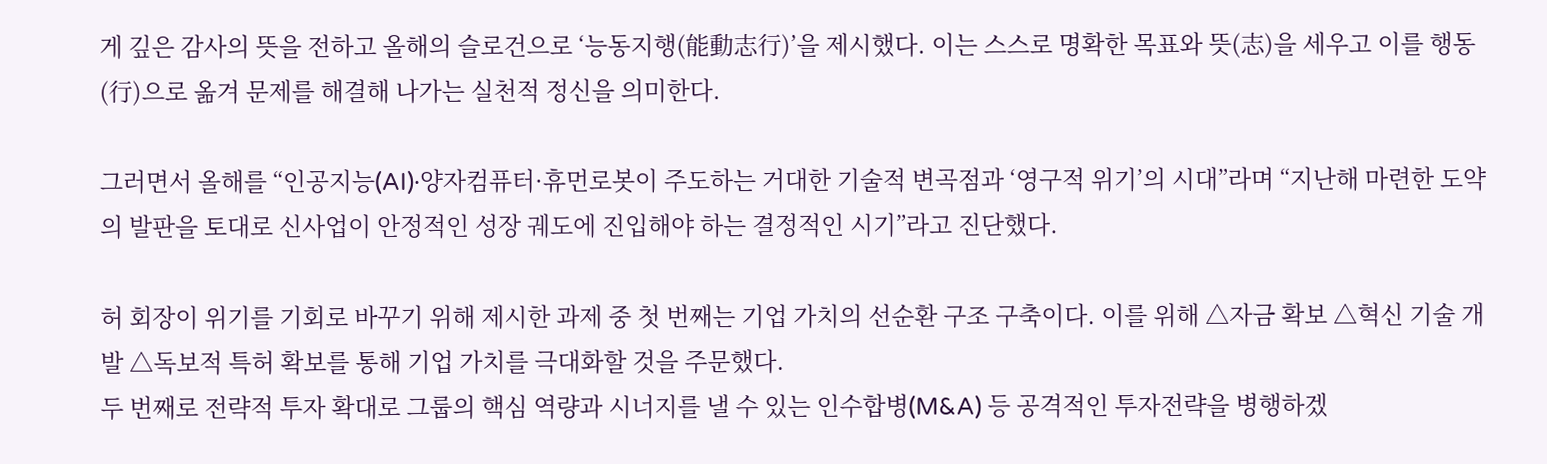게 깊은 감사의 뜻을 전하고 올해의 슬로건으로 ‘능동지행(能動志行)’을 제시했다. 이는 스스로 명확한 목표와 뜻(志)을 세우고 이를 행동(行)으로 옮겨 문제를 해결해 나가는 실천적 정신을 의미한다.

그러면서 올해를 “인공지능(AI)·양자컴퓨터·휴먼로봇이 주도하는 거대한 기술적 변곡점과 ‘영구적 위기’의 시대”라며 “지난해 마련한 도약의 발판을 토대로 신사업이 안정적인 성장 궤도에 진입해야 하는 결정적인 시기”라고 진단했다.

허 회장이 위기를 기회로 바꾸기 위해 제시한 과제 중 첫 번째는 기업 가치의 선순환 구조 구축이다. 이를 위해 △자금 확보 △혁신 기술 개발 △독보적 특허 확보를 통해 기업 가치를 극대화할 것을 주문했다.
두 번째로 전략적 투자 확대로 그룹의 핵심 역량과 시너지를 낼 수 있는 인수합병(M&A) 등 공격적인 투자전략을 병행하겠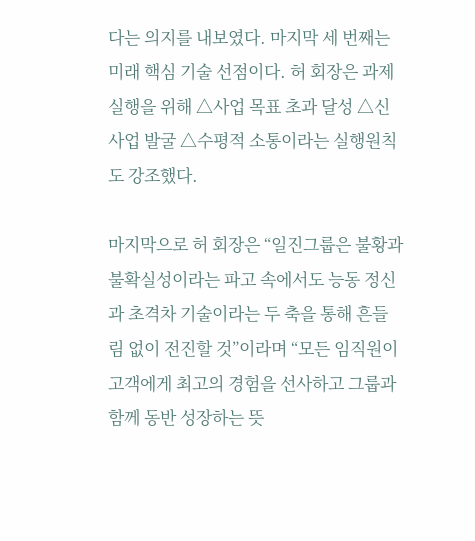다는 의지를 내보였다. 마지막 세 번째는 미래 핵심 기술 선점이다. 허 회장은 과제 실행을 위해 △사업 목표 초과 달성 △신사업 발굴 △수평적 소통이라는 실행원칙도 강조했다.

마지막으로 허 회장은 “일진그룹은 불황과 불확실성이라는 파고 속에서도 능동 정신과 초격차 기술이라는 두 축을 통해 흔들림 없이 전진할 것”이라며 “모든 임직원이 고객에게 최고의 경험을 선사하고 그룹과 함께 동반 성장하는 뜻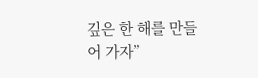깊은 한 해를 만들어 가자”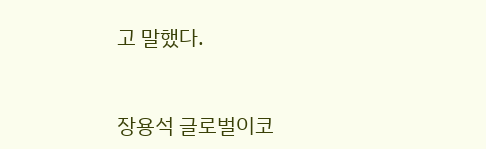고 말했다.


장용석 글로벌이코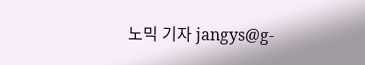노믹 기자 jangys@g-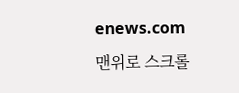enews.com
맨위로 스크롤